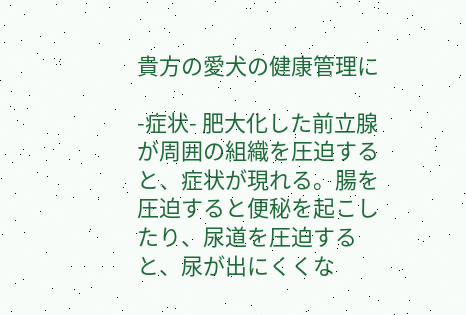貴方の愛犬の健康管理に

-症状- 肥大化した前立腺が周囲の組織を圧迫すると、症状が現れる。腸を圧迫すると便秘を起こしたり、尿道を圧迫すると、尿が出にくくな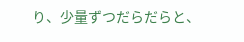り、少量ずつだらだらと、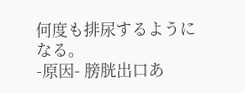何度も排尿するようになる。
-原因- 膀胱出口あ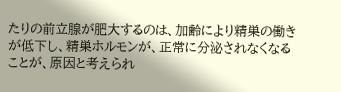たりの前立腺が肥大するのは、加齢により精巣の働きが低下し、精巣ホルモンが、正常に分泌されなくなることが、原因と考えられ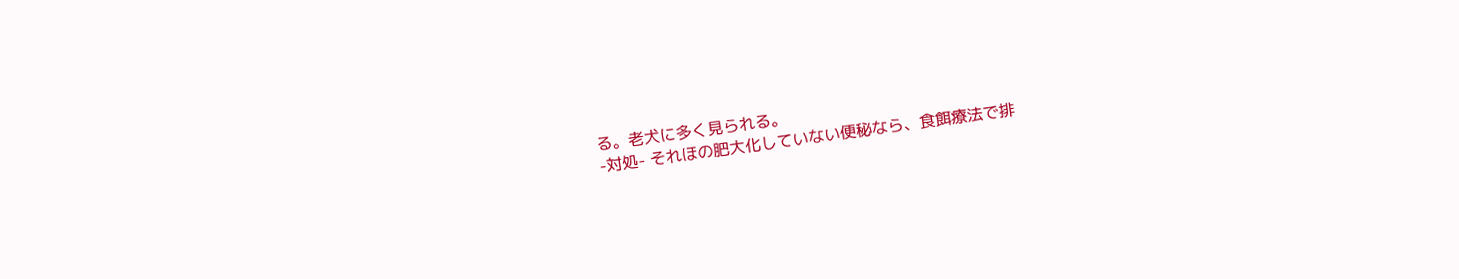る。老犬に多く見られる。
-対処- それほの肥大化していない便秘なら、食餌療法で排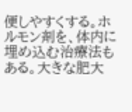便しやすくする。ホルモン剤を、体内に埋め込む治療法もある。大きな肥大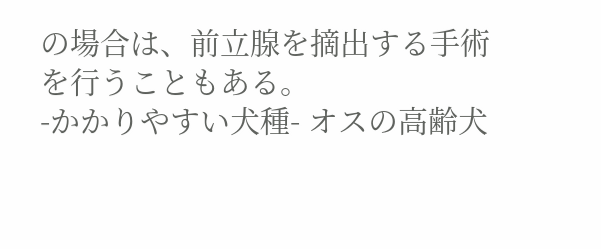の場合は、前立腺を摘出する手術を行うこともある。
-かかりやすい犬種- オスの高齢犬